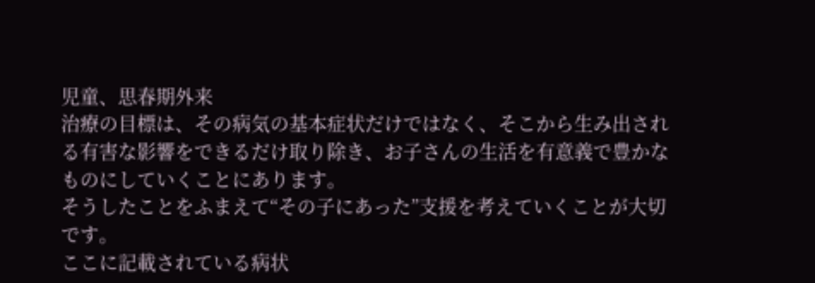児童、思春期外来
治療の目標は、その病気の基本症状だけではなく、そこから生み出される有害な影響をできるだけ取り除き、お子さんの生活を有意義で豊かなものにしていくことにあります。
そうしたことをふまえて“その子にあった”支援を考えていくことが大切です。
ここに記載されている病状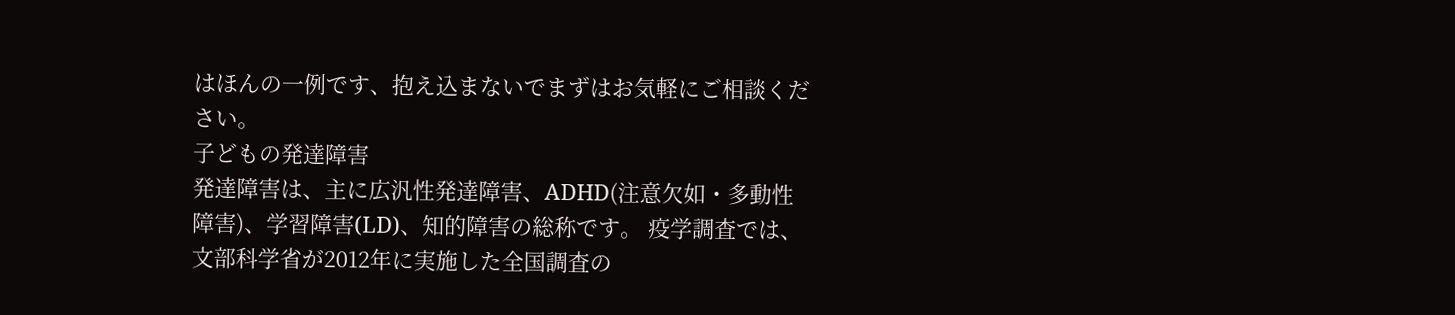はほんの一例です、抱え込まないでまずはお気軽にご相談ください。
子どもの発達障害
発達障害は、主に広汎性発達障害、ADHD(注意欠如・多動性障害)、学習障害(LD)、知的障害の総称です。 疫学調査では、文部科学省が2012年に実施した全国調査の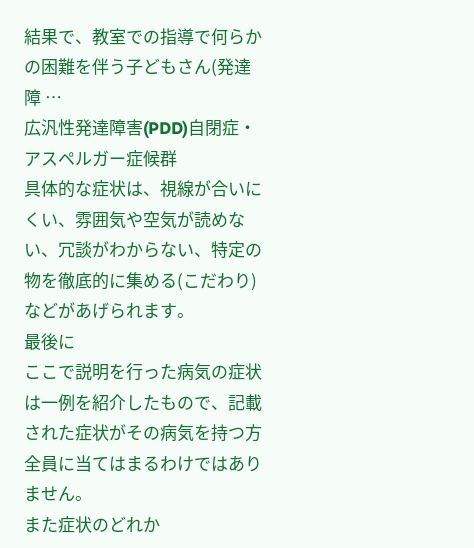結果で、教室での指導で何らかの困難を伴う子どもさん(発達障 …
広汎性発達障害(PDD)自閉症・アスペルガー症候群
具体的な症状は、視線が合いにくい、雰囲気や空気が読めない、冗談がわからない、特定の物を徹底的に集める(こだわり)などがあげられます。
最後に
ここで説明を行った病気の症状は一例を紹介したもので、記載された症状がその病気を持つ方全員に当てはまるわけではありません。
また症状のどれか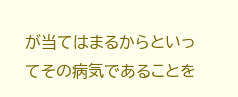が当てはまるからといってその病気であることを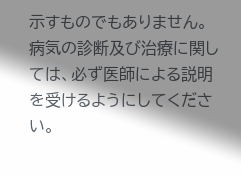示すものでもありません。
病気の診断及び治療に関しては、必ず医師による説明を受けるようにしてください。